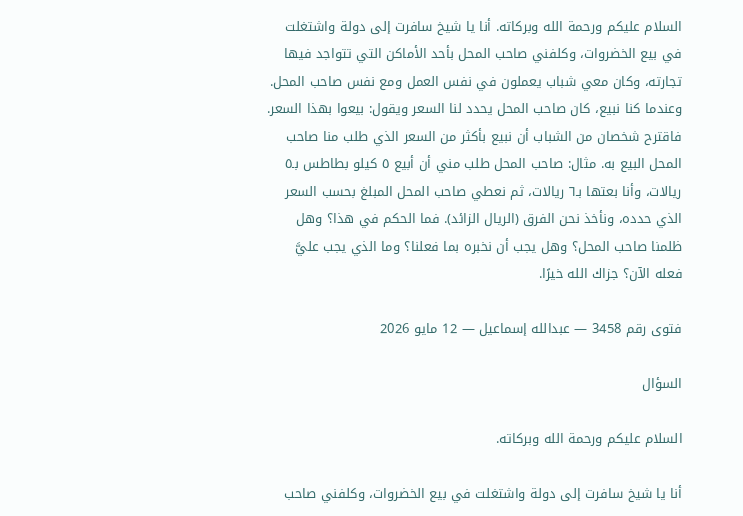السلام عليكم ورحمة الله وبركاته. أنا يا شيخ سافرت إلى دولة واشتغلت في بيع الخضروات، وكلفني صاحب المحل بأحد الأماكن التي تتواجد فيها تجارته، وكان معي شباب يعملون في نفس العمل ومع نفس صاحب المحل. وعندما كنا نبيع، كان صاحب المحل يحدد لنا السعر ويقول: بيعوا بهذا السعر. فاقترح شخصان من الشباب أن نبيع بأكثر من السعر الذي طلب منا صاحب المحل البيع به. مثال: صاحب المحل طلب مني أن أبيع ٥ كيلو بطاطس بـ٥ ريالات، وأنا بعتها بـ٦ ريالات، ثم نعطي صاحب المحل المبلغ بحسب السعر الذي حدده، ونأخذ نحن الفرق (الريال الزائد). فما الحكم في هذا؟ وهل ظلمنا صاحب المحل؟ وهل يجب أن نخبره بما فعلنا؟ وما الذي يجب عليَّ فعله الآن؟ جزاك الله خيرًا.

فتوى رقم 3458 — عبدالله إسماعيل — 12 مايو 2026

السؤال

السلام عليكم ورحمة الله وبركاته.

أنا يا شيخ سافرت إلى دولة واشتغلت في بيع الخضروات، وكلفني صاحب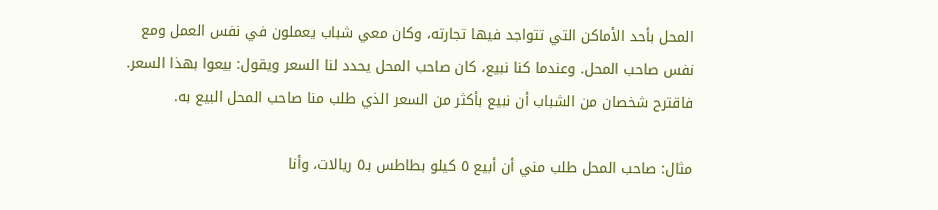المحل بأحد الأماكن التي تتواجد فيها تجارته، وكان معي شباب يعملون في نفس العمل ومع نفس صاحب المحل. وعندما كنا نبيع، كان صاحب المحل يحدد لنا السعر ويقول: بيعوا بهذا السعر. فاقترح شخصان من الشباب أن نبيع بأكثر من السعر الذي طلب منا صاحب المحل البيع به.

مثال: صاحب المحل طلب مني أن أبيع ٥ كيلو بطاطس بـ٥ ريالات، وأنا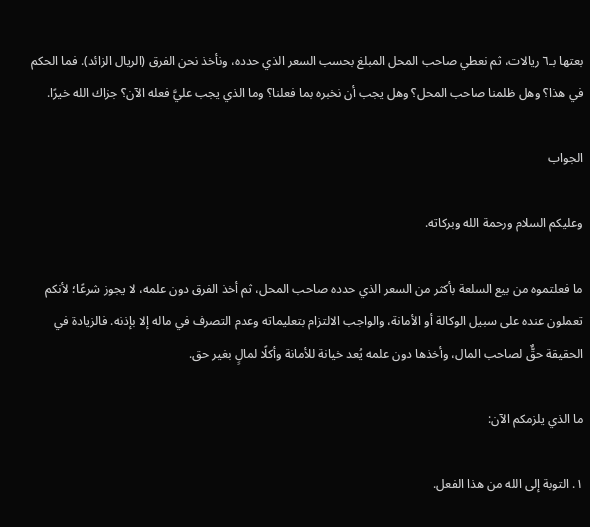بعتها بـ٦ ريالات، ثم نعطي صاحب المحل المبلغ بحسب السعر الذي حدده، ونأخذ نحن الفرق (الريال الزائد). فما الحكم في هذا؟ وهل ظلمنا صاحب المحل؟ وهل يجب أن نخبره بما فعلنا؟ وما الذي يجب عليَّ فعله الآن؟ جزاك الله خيرًا.

الجواب

وعليكم السلام ورحمة الله وبركاته.

ما فعلتموه من بيع السلعة بأكثر من السعر الذي حدده صاحب المحل، ثم أخذ الفرق دون علمه، لا يجوز شرعًا؛ لأنكم تعملون عنده على سبيل الوكالة أو الأمانة، والواجب الالتزام بتعليماته وعدم التصرف في ماله إلا بإذنه. فالزيادة في الحقيقة حقٌّ لصاحب المال، وأخذها دون علمه يُعد خيانة للأمانة وأكلًا لمالٍ بغير حق.

ما الذي يلزمكم الآن:

١. التوبة إلى الله من هذا الفعل.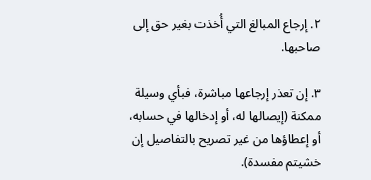٢. إرجاع المبالغ التي أُخذت بغير حق إلى صاحبها.

٣. إن تعذر إرجاعها مباشرة، فبأي وسيلة ممكنة (إيصالها له، أو إدخالها في حسابه، أو إعطاؤها من غير تصريح بالتفاصيل إن خشيتم مفسدة).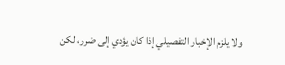ولا يلزم الإخبار التفصيلي إذا كان يؤدي إلى ضرر، لكن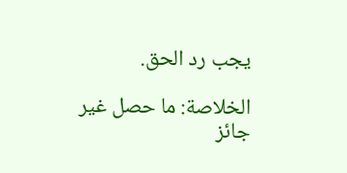يجب رد الحق.

الخلاصة: ما حصل غير جائز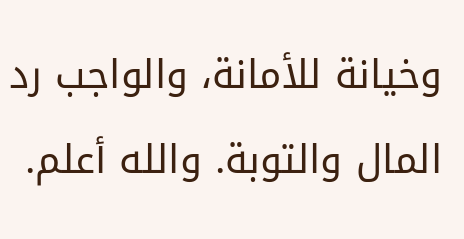وخيانة للأمانة، والواجب رد المال والتوبة. والله أعلم.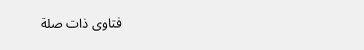فتاوى ذات صلة